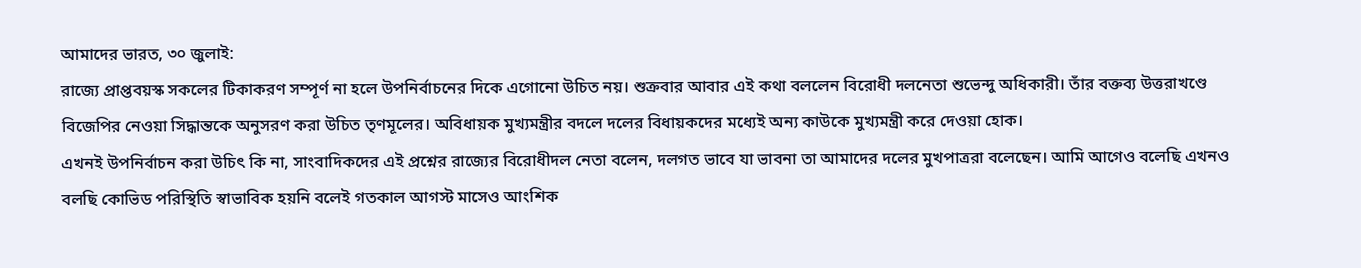আমাদের ভারত, ৩০ জুলাই:
রাজ্যে প্রাপ্তবয়স্ক সকলের টিকাকরণ সম্পূর্ণ না হলে উপনির্বাচনের দিকে এগোনো উচিত নয়। শুক্রবার আবার এই কথা বললেন বিরোধী দলনেতা শুভেন্দু অধিকারী। তাঁর বক্তব্য উত্তরাখণ্ডে বিজেপির নেওয়া সিদ্ধান্তকে অনুসরণ করা উচিত তৃণমূলের। অবিধায়ক মুখ্যমন্ত্রীর বদলে দলের বিধায়কদের মধ্যেই অন্য কাউকে মুখ্যমন্ত্রী করে দেওয়া হোক।
এখনই উপনির্বাচন করা উচিৎ কি না, সাংবাদিকদের এই প্রশ্নের রাজ্যের বিরোধীদল নেতা বলেন, দলগত ভাবে যা ভাবনা তা আমাদের দলের মুখপাত্ররা বলেছেন। আমি আগেও বলেছি এখনও বলছি কোভিড পরিস্থিতি স্বাভাবিক হয়নি বলেই গতকাল আগস্ট মাসেও আংশিক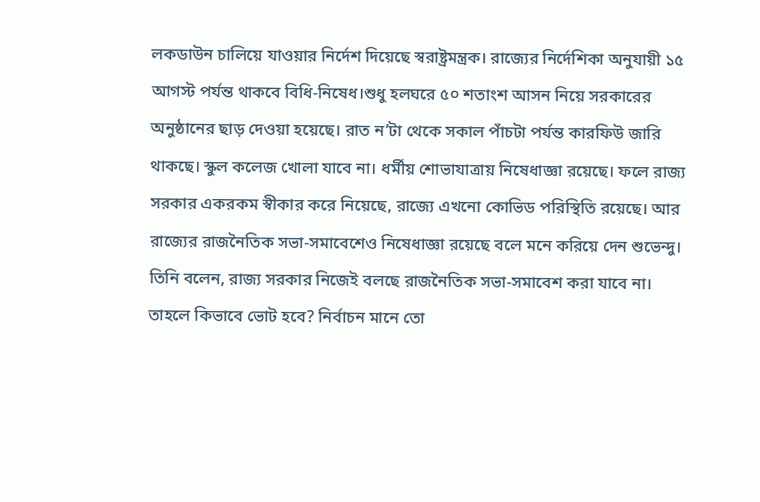লকডাউন চালিয়ে যাওয়ার নির্দেশ দিয়েছে স্বরাষ্ট্রমন্ত্রক। রাজ্যের নির্দেশিকা অনুযায়ী ১৫ আগস্ট পর্যন্ত থাকবে বিধি-নিষেধ।শুধু হলঘরে ৫০ শতাংশ আসন নিয়ে সরকারের অনুষ্ঠানের ছাড় দেওয়া হয়েছে। রাত ন’টা থেকে সকাল পাঁচটা পর্যন্ত কারফিউ জারি থাকছে। স্কুল কলেজ খোলা যাবে না। ধর্মীয় শোভাযাত্রায় নিষেধাজ্ঞা রয়েছে। ফলে রাজ্য সরকার একরকম স্বীকার করে নিয়েছে, রাজ্যে এখনো কোভিড পরিস্থিতি রয়েছে। আর রাজ্যের রাজনৈতিক সভা-সমাবেশেও নিষেধাজ্ঞা রয়েছে বলে মনে করিয়ে দেন শুভেন্দু।
তিনি বলেন, রাজ্য সরকার নিজেই বলছে রাজনৈতিক সভা-সমাবেশ করা যাবে না। তাহলে কিভাবে ভোট হবে? নির্বাচন মানে তো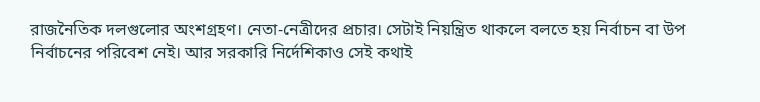রাজনৈতিক দলগুলোর অংশগ্রহণ। নেতা-নেত্রীদের প্রচার। সেটাই নিয়ন্ত্রিত থাকলে বলতে হয় নির্বাচন বা উপ নির্বাচনের পরিবেশ নেই। আর সরকারি নির্দেশিকাও সেই কথাই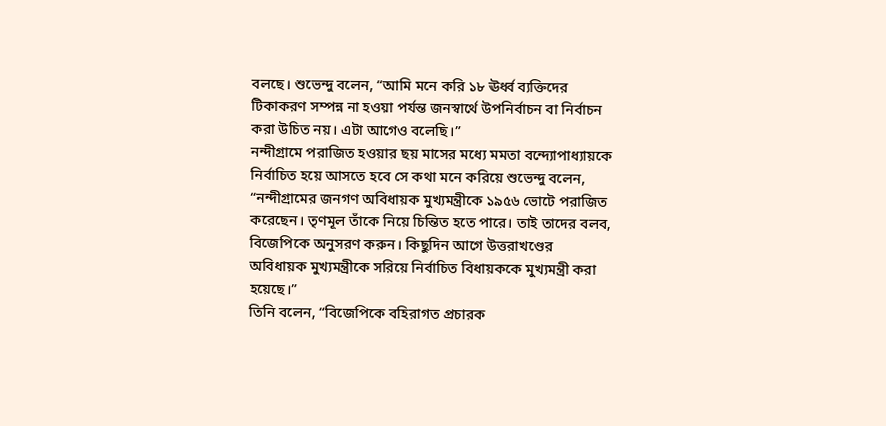বলছে। শুভেন্দু বলেন, “আমি মনে করি ১৮ ঊর্ধ্ব ব্যক্তিদের টিকাকরণ সম্পন্ন না হওয়া পর্যন্ত জনস্বার্থে উপনির্বাচন বা নির্বাচন করা উচিত নয়। এটা আগেও বলেছি।”
নন্দীগ্রামে পরাজিত হওয়ার ছয় মাসের মধ্যে মমতা বন্দ্যোপাধ্যায়কে নির্বাচিত হয়ে আসতে হবে সে কথা মনে করিয়ে শুভেন্দু বলেন, “নন্দীগ্রামের জনগণ অবিধায়ক মুখ্যমন্ত্রীকে ১৯৫৬ ভোটে পরাজিত করেছেন। তৃণমূল তাঁকে নিয়ে চিন্তিত হতে পারে। তাই তাদের বলব, বিজেপিকে অনুসরণ করুন। কিছুদিন আগে উত্তরাখণ্ডের অবিধায়ক মুখ্যমন্ত্রীকে সরিয়ে নির্বাচিত বিধায়ককে মুখ্যমন্ত্রী করা হয়েছে।”
তিনি বলেন, “বিজেপিকে বহিরাগত প্রচারক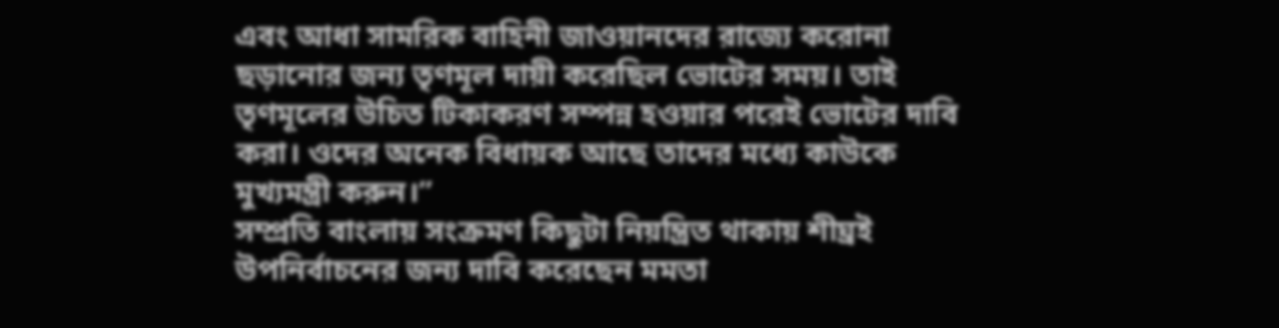এবং আধা সামরিক বাহিনী জাওয়ানদের রাজ্যে করোনা ছড়ানোর জন্য তৃণমূল দায়ী করেছিল ভোটের সময়। তাই তৃণমূলের উচিত টিকাকরণ সম্পন্ন হওয়ার পরেই ভোটের দাবি করা। ওদের অনেক বিধায়ক আছে তাদের মধ্যে কাউকে মুখ্যমন্ত্রী করুন।”
সম্প্রতি বাংলায় সংক্রমণ কিছুটা নিয়ন্ত্রিত থাকায় শীঘ্রই উপনির্বাচনের জন্য দাবি করেছেন মমতা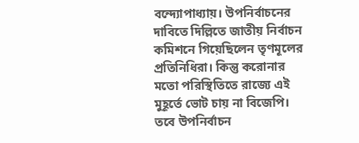বন্দ্যোপাধ্যায়। উপনির্বাচনের দাবিতে দিল্লিতে জাতীয় নির্বাচন কমিশনে গিয়েছিলেন তৃণমূলের প্রতিনিধিরা। কিন্তু করোনার মতো পরিস্থিতিতে রাজ্যে এই মুহূর্তে ভোট চায় না বিজেপি। তবে উপনির্বাচন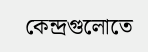কেন্দ্রগুলোতে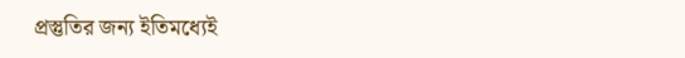প্রস্তুতির জন্য ইতিমধ্যেই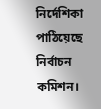নির্দেশিকা পাঠিয়েছে নির্বাচন কমিশন।